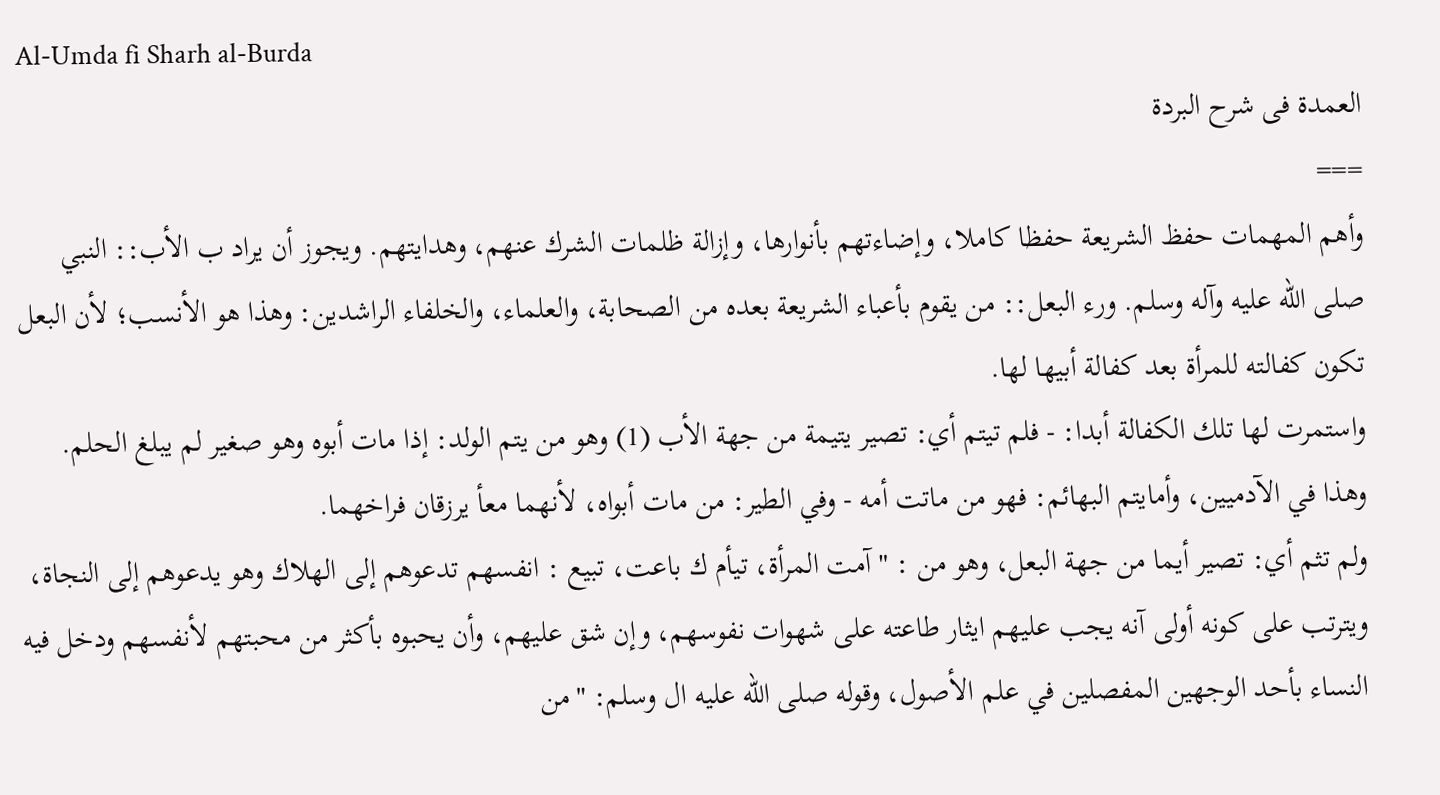Al-Umda fi Sharh al-Burda
العمدة فى شرح البردة
===
وأهم المهمات حفظ الشريعة حفظا كاملا، وإضاءتهم بأنوارها، وإزالة ظلمات الشرك عنهم، وهدايتهم. ويجوز أن يراد ب الأب:: النبي صلى الله عليه وآله وسلم. ورء البعل:: من يقوم بأعباء الشريعة بعده من الصحابة، والعلماء، والخلفاء الراشدين: وهذا هو الأنسب؛ لأن البعل تكون كفالته للمرأة بعد كفالة أبيها لها.
واستمرت لها تلك الكفالة أبدا: - فلم تيتم أي: تصير يتيمة من جهة الأب (1) وهو من يتم الولد: إذا مات أبوه وهو صغير لم يبلغ الحلم. وهذا في الآدميين، وأمايتم البهائم: فهو من ماتت أمه - وفي الطير: من مات أبواه، لأنهما معأ يرزقان فراخهما.
ولم تثم أي: تصير أيما من جهة البعل، وهو من : " آمت المرأة، تيأم ك باعت، تبيع : انفسهم تدعوهم إلى الهلاك وهو يدعوهم إلى النجاة، ويترتب على كونه أولى آنه يجب عليهم ايثار طاعته على شهوات نفوسهم، وإن شق عليهم، وأن يحبوه بأكثر من محبتهم لأنفسهم ودخل فيه النساء بأحد الوجهين المفصلين في علم الأصول، وقوله صلى الله عليه ال وسلم: "من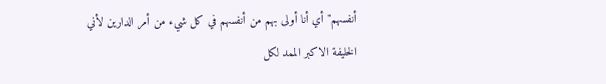أنفسهم" أي أنا أولى بهم من أنفسهم في كل شيء من أمر الدارين لأني الخليفة الاكبر الممد لكل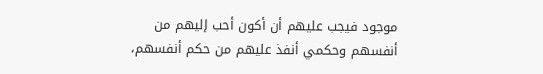موجود فيجب عليهم أن أكون أحب إليهم من أنفسهم وحكمي أنفذ عليهم من حكم أنفسهم،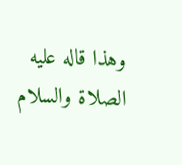وهذا قاله عليه الصلاة والسلام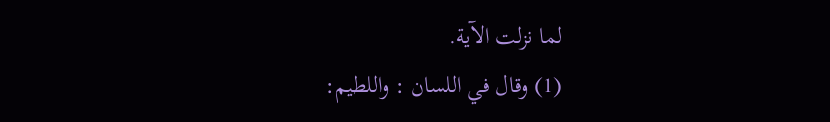لما نزلت الآية.
(1) وقال في اللسان : واللطيم: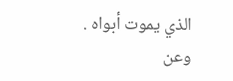الذي يموت أبواه . وعن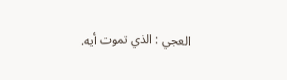العجي : الذي تموت أيه.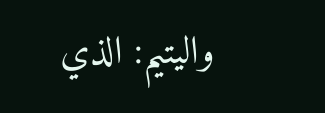واليتيم: الذي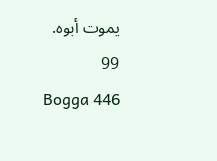يموت أبوه.
99
Bogga 446